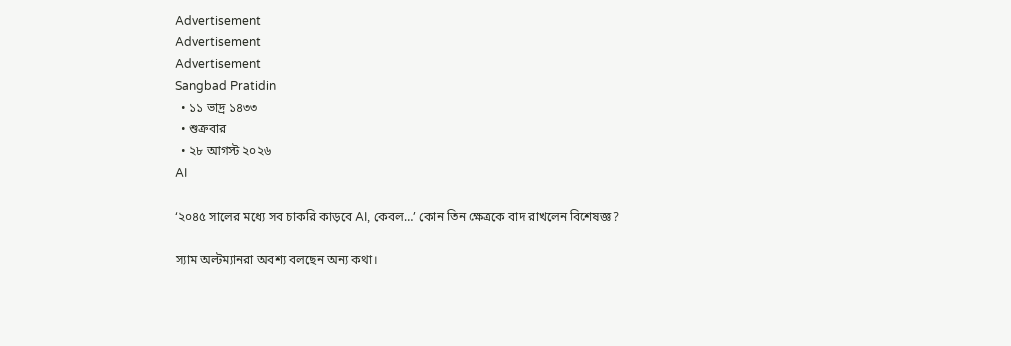Advertisement
Advertisement
Advertisement
Sangbad Pratidin
  • ১১ ভাদ্র ১৪৩৩
  • শুক্রবার
  • ২৮ আগস্ট ২০২৬
AI

‘২০৪৫ সালের মধ্যে সব চাকরি কাড়বে AI, কেবল…’ কোন তিন ক্ষেত্রকে বাদ রাখলেন বিশেষজ্ঞ?

স্যাম অল্টম্যানরা অবশ্য বলছেন অন্য কথা।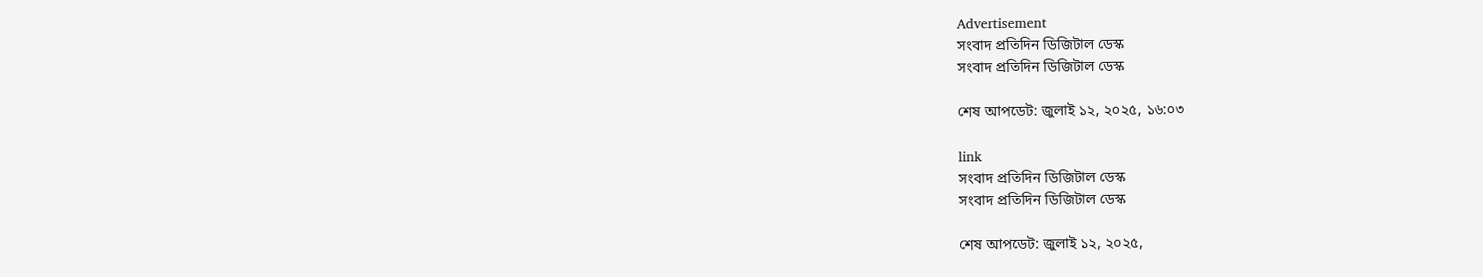Advertisement
সংবাদ প্রতিদিন ডিজিটাল ডেস্ক
সংবাদ প্রতিদিন ডিজিটাল ডেস্ক

শেষ আপডেট: জুলাই ১২, ২০২৫, ১৬:০৩

link
সংবাদ প্রতিদিন ডিজিটাল ডেস্ক
সংবাদ প্রতিদিন ডিজিটাল ডেস্ক

শেষ আপডেট: জুলাই ১২, ২০২৫,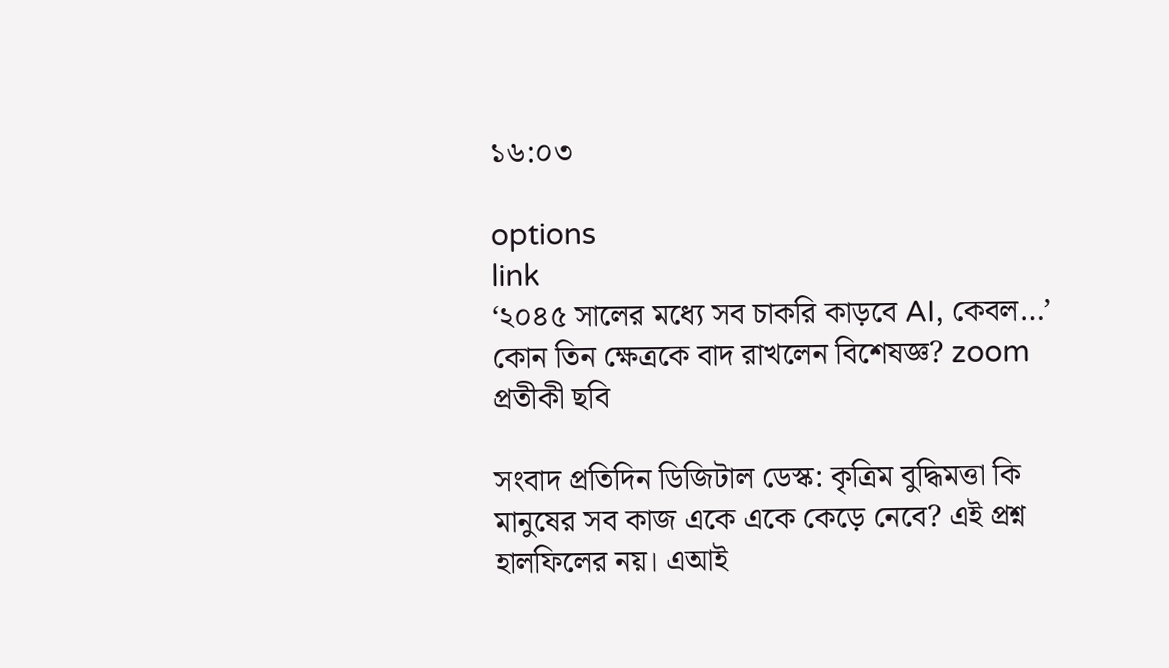১৬:০৩

options
link
‘২০৪৫ সালের মধ্যে সব চাকরি কাড়বে AI, কেবল…’ কোন তিন ক্ষেত্রকে বাদ রাখলেন বিশেষজ্ঞ? zoom
প্রতীকী ছবি

সংবাদ প্রতিদিন ডিজিটাল ডেস্ক: কৃত্রিম বুদ্ধিমত্তা কি মানুষের সব কাজ একে একে কেড়ে নেবে? এই প্রশ্ন হালফিলের নয়। এআই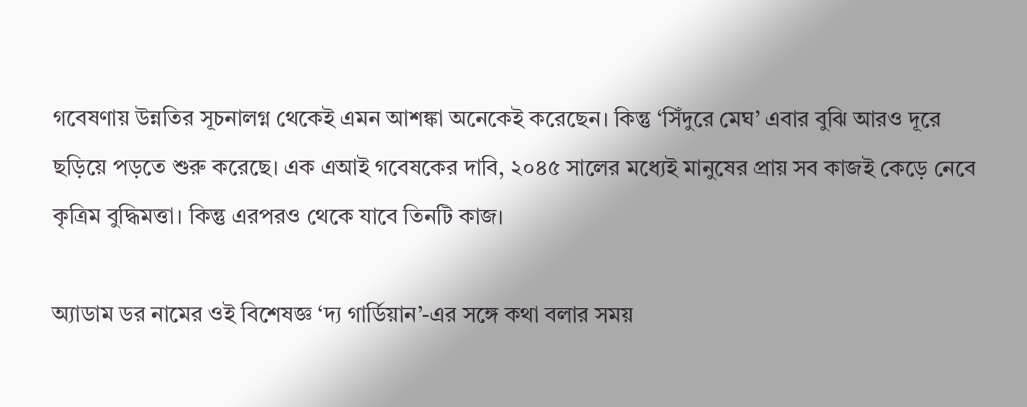গবেষণায় উন্নতির সূচনালগ্ন থেকেই এমন আশঙ্কা অনেকেই করেছেন। কিন্তু ‘সিঁদুরে মেঘ’ এবার বুঝি আরও দূরে ছড়িয়ে পড়তে শুরু করেছে। এক এআই গবেষকের দাবি, ২০৪৫ সালের মধ্যেই মানুষের প্রায় সব কাজই কেড়ে নেবে কৃত্রিম বুদ্ধিমত্তা। কিন্তু এরপরও থেকে যাবে তিনটি কাজ।

অ্যাডাম ডর নামের ওই বিশেষজ্ঞ ‘দ্য গার্ডিয়ান’-এর সঙ্গে কথা বলার সময়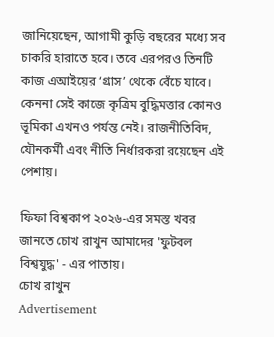জানিয়েছেন, আগামী কুড়ি বছরের মধ্যে সব চাকরি হারাতে হবে। তবে এরপরও তিনটি কাজ এআইয়ের ‘গ্রাস’ থেকে বেঁচে যাবে। কেননা সেই কাজে কৃত্রিম বুদ্ধিমত্তার কোনও ভূমিকা এখনও পর্যন্ত নেই। রাজনীতিবিদ, যৌনকর্মী এবং নীতি নির্ধারকরা রয়েছেন এই পেশায়।

ফিফা বিশ্বকাপ ২০২৬-এর সমস্ত খবর জানতে চোখ রাখুন আমাদের 'ফুটবল বিশ্বযুদ্ধ' - এর পাতায়।
চোখ রাখুন
Advertisement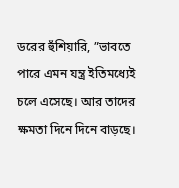ডরের হুঁশিয়ারি, ”ভাবতে পারে এমন যন্ত্র ইতিমধ্যেই চলে এসেছে। আর তাদের ক্ষমতা দিনে দিনে বাড়ছে।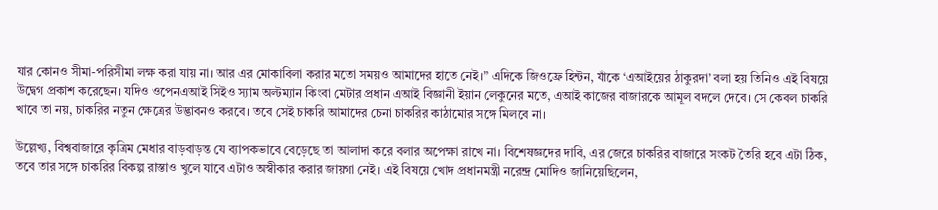যার কোনও সীমা-পরিসীমা লক্ষ করা যায় না। আর এর মোকাবিলা করার মতো সময়ও আমাদের হাতে নেই।” এদিকে জিওফ্রে হিন্টন, যাঁকে ‘এআইয়ের ঠাকুরদা’ বলা হয় তিনিও এই বিষয়ে উদ্বেগ প্রকাশ করেছেন। যদিও ওপেনএআই সিইও স্যাম অল্টম্যান কিংবা মেটার প্রধান এআই বিজ্ঞানী ইয়ান লেকুনের মতে, এআই কাজের বাজারকে আমূল বদলে দেবে। সে কেবল চাকরি খাবে তা নয়, চাকরির নতুন ক্ষেত্রের উদ্ভাবনও করবে। তবে সেই চাকরি আমাদের চেনা চাকরির কাঠামোর সঙ্গে মিলবে না।

উল্লেখ্য, বিশ্ববাজারে কৃত্রিম মেধার বাড়বাড়ন্ত যে ব্যাপকভাবে বেড়েছে তা আলাদা করে বলার অপেক্ষা রাখে না। বিশেষজ্ঞদের দাবি, এর জেরে চাকরির বাজারে সংকট তৈরি হবে এটা ঠিক, তবে তার সঙ্গে চাকরির বিকল্প রাস্তাও খুলে যাবে এটাও অস্বীকার করার জায়গা নেই। এই বিষয়ে খোদ প্রধানমন্ত্রী নরেন্দ্র মোদিও জানিয়েছিলেন,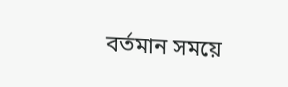বর্তমান সময়ে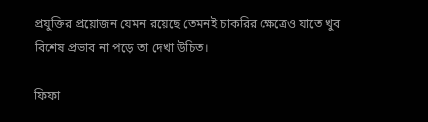প্রযুক্তির প্রয়োজন যেমন রয়েছে তেমনই চাকরির ক্ষেত্রেও যাতে খুব বিশেষ প্রভাব না পড়ে তা দেখা উচিত।

ফিফা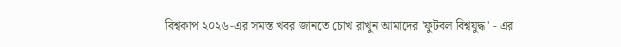বিশ্বকাপ ২০২৬-এর সমস্ত খবর জানতে চোখ রাখুন আমাদের 'ফুটবল বিশ্বযুদ্ধ' - এর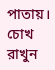পাতায়।
চোখ রাখুন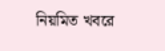নিয়মিত খবরে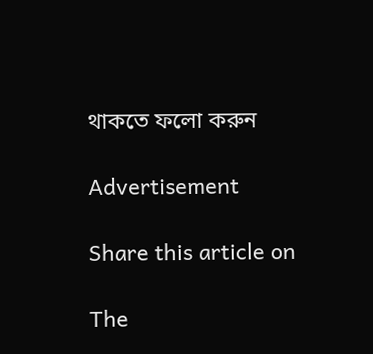থাকতে ফলো করুন

Advertisement

Share this article on

The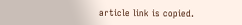article link is copied.